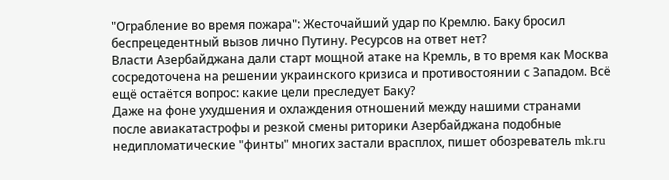"Ограбление во время пожара": Жесточайший удар по Кремлю. Баку бросил беспрецедентный вызов лично Путину. Ресурсов на ответ нет?
Власти Азербайджана дали старт мощной атаке на Кремль, в то время как Москва сосредоточена на решении украинского кризиса и противостоянии с Западом. Всё ещё остаётся вопрос: какие цели преследует Баку?
Даже на фоне ухудшения и охлаждения отношений между нашими странами после авиакатастрофы и резкой смены риторики Азербайджана подобные недипломатические "финты" многих застали врасплох, пишет обозреватель mk.ru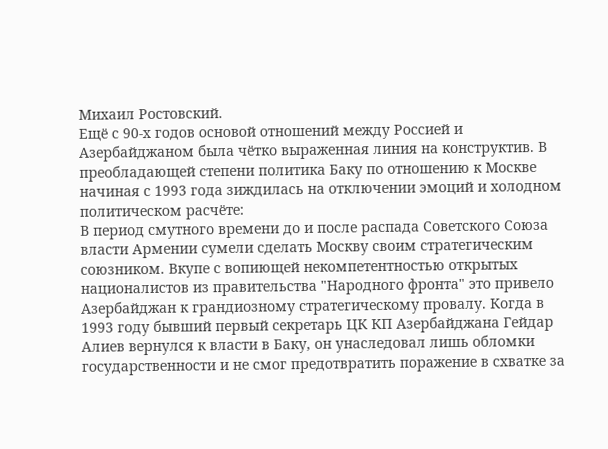Михаил Ростовский.
Ещё с 90-х годов основой отношений между Россией и Азербайджаном была чётко выраженная линия на конструктив. В преобладающей степени политика Баку по отношению к Москве начиная с 1993 года зиждилась на отключении эмоций и холодном политическом расчёте:
В период смутного времени до и после распада Советского Союза власти Армении сумели сделать Москву своим стратегическим союзником. Вкупе с вопиющей некомпетентностью открытых националистов из правительства "Народного фронта" это привело Азербайджан к грандиозному стратегическому провалу. Когда в 1993 году бывший первый секретарь ЦК КП Азербайджана Гейдар Алиев вернулся к власти в Баку, он унаследовал лишь обломки государственности и не смог предотвратить поражение в схватке за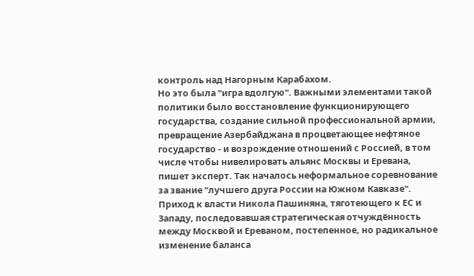контроль над Нагорным Карабахом.
Но это была "игра вдолгую". Важными элементами такой политики было восстановление функционирующего государства, создание сильной профессиональной армии, превращение Азербайджана в процветающее нефтяное государство - и возрождение отношений с Россией, в том числе чтобы нивелировать альянс Москвы и Еревана, пишет эксперт. Так началось неформальное соревнование за звание "лучшего друга России на Южном Кавказе".
Приход к власти Никола Пашиняна, тяготеющего к ЕС и Западу, последовавшая стратегическая отчуждённость между Москвой и Ереваном, постепенное, но радикальное изменение баланса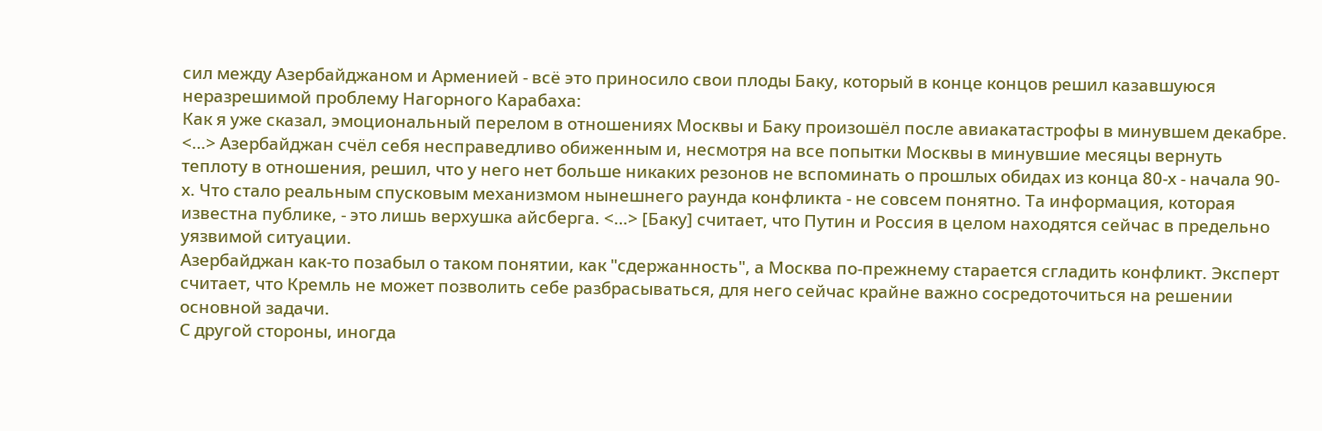сил между Азербайджаном и Арменией - всё это приносило свои плоды Баку, который в конце концов решил казавшуюся неразрешимой проблему Нагорного Карабаха:
Как я уже сказал, эмоциональный перелом в отношениях Москвы и Баку произошёл после авиакатастрофы в минувшем декабре. <…> Азербайджан счёл себя несправедливо обиженным и, несмотря на все попытки Москвы в минувшие месяцы вернуть теплоту в отношения, решил, что у него нет больше никаких резонов не вспоминать о прошлых обидах из конца 80-х - начала 90-х. Что стало реальным спусковым механизмом нынешнего раунда конфликта - не совсем понятно. Та информация, которая известна публике, - это лишь верхушка айсберга. <…> [Баку] считает, что Путин и Россия в целом находятся сейчас в предельно уязвимой ситуации.
Азербайджан как-то позабыл о таком понятии, как "сдержанность", а Москва по-прежнему старается сгладить конфликт. Эксперт считает, что Кремль не может позволить себе разбрасываться, для него сейчас крайне важно сосредоточиться на решении основной задачи.
С другой стороны, иногда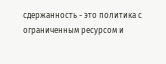сдержанность - это политика с ограниченным ресурсом и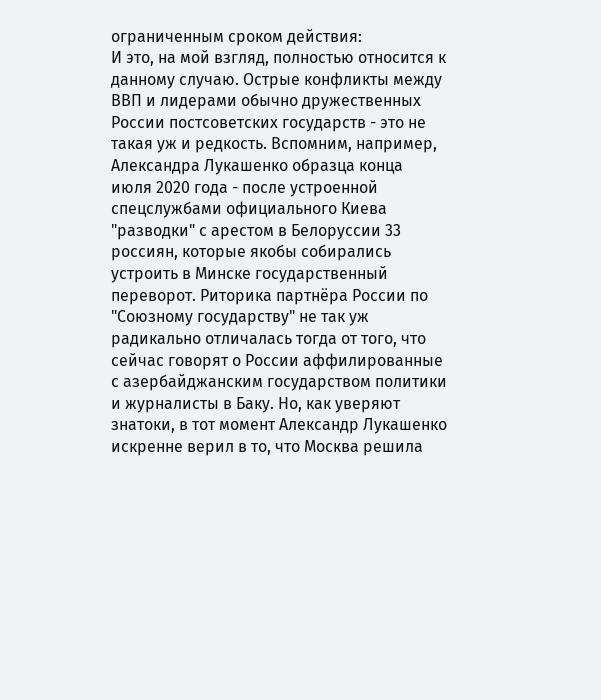ограниченным сроком действия:
И это, на мой взгляд, полностью относится к данному случаю. Острые конфликты между ВВП и лидерами обычно дружественных России постсоветских государств - это не такая уж и редкость. Вспомним, например, Александра Лукашенко образца конца июля 2020 года - после устроенной спецслужбами официального Киева "разводки" с арестом в Белоруссии 33 россиян, которые якобы собирались устроить в Минске государственный переворот. Риторика партнёра России по "Союзному государству" не так уж радикально отличалась тогда от того, что сейчас говорят о России аффилированные с азербайджанским государством политики и журналисты в Баку. Но, как уверяют знатоки, в тот момент Александр Лукашенко искренне верил в то, что Москва решила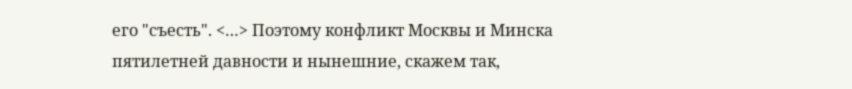его "съесть". <…> Поэтому конфликт Москвы и Минска пятилетней давности и нынешние, скажем так,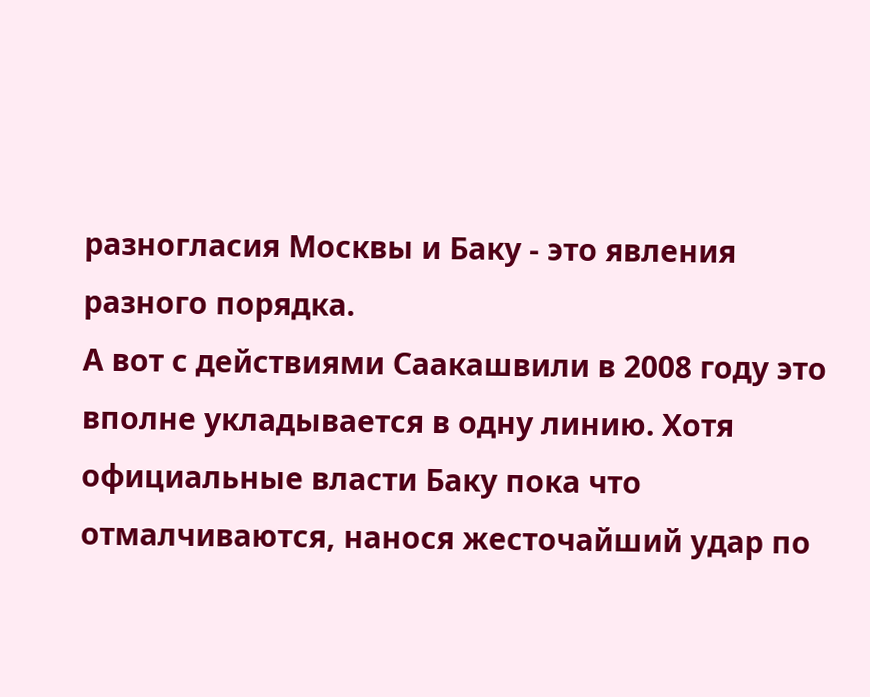разногласия Москвы и Баку - это явления разного порядка.
А вот с действиями Саакашвили в 2008 году это вполне укладывается в одну линию. Хотя официальные власти Баку пока что отмалчиваются, нанося жесточайший удар по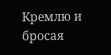Кремлю и бросая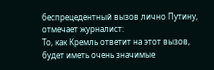беспрецедентный вызов лично Путину, отмечает журналист:
То, как Кремль ответит на этот вызов, будет иметь очень значимые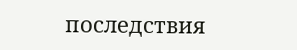последствия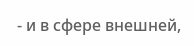- и в сфере внешней,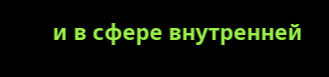и в сфере внутренней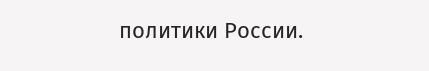политики России.